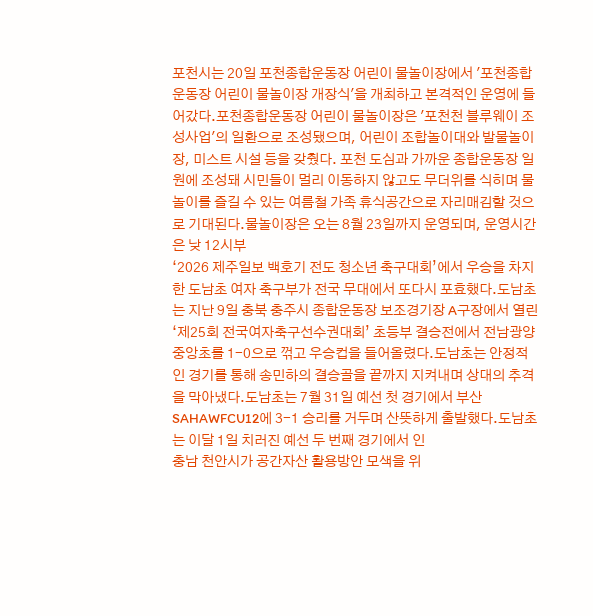포천시는 20일 포천종합운동장 어린이 물놀이장에서 '포천종합운동장 어린이 물놀이장 개장식'을 개최하고 본격적인 운영에 들어갔다.포천종합운동장 어린이 물놀이장은 '포천천 블루웨이 조성사업'의 일환으로 조성됐으며, 어린이 조합놀이대와 발물놀이장, 미스트 시설 등을 갖췄다. 포천 도심과 가까운 종합운동장 일원에 조성돼 시민들이 멀리 이동하지 않고도 무더위를 식히며 물놀이를 즐길 수 있는 여름철 가족 휴식공간으로 자리매김할 것으로 기대된다.물놀이장은 오는 8월 23일까지 운영되며, 운영시간은 낮 12시부
‘2026 제주일보 백호기 전도 청소년 축구대회’에서 우승을 차지한 도남초 여자 축구부가 전국 무대에서 또다시 포효했다.도남초는 지난 9일 충북 충주시 종합운동장 보조경기장 A구장에서 열린 ‘제25회 전국여자축구선수권대회’ 초등부 결승전에서 전남광양중앙초를 1-0으로 꺾고 우승컵을 들어올렸다.도남초는 안정적인 경기를 통해 송민하의 결승골을 끝까지 지켜내며 상대의 추격을 막아냈다.도남초는 7월 31일 예선 첫 경기에서 부산SAHAWFCU12에 3-1 승리를 거두며 산뜻하게 출발했다.도남초는 이달 1일 치러진 예선 두 번째 경기에서 인
충남 천안시가 공간자산 활용방안 모색을 위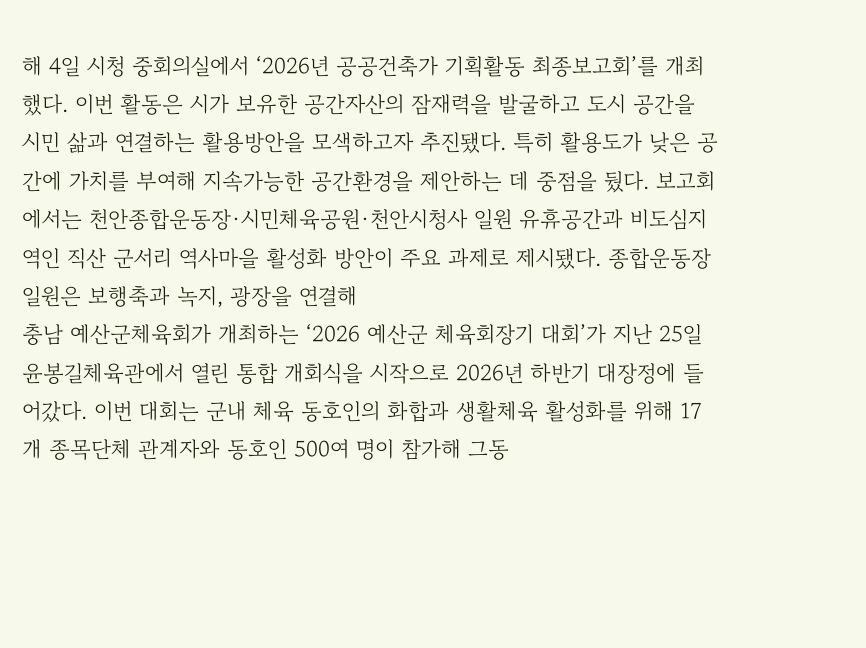해 4일 시청 중회의실에서 ‘2026년 공공건축가 기획활동 최종보고회’를 개최했다. 이번 활동은 시가 보유한 공간자산의 잠재력을 발굴하고 도시 공간을 시민 삶과 연결하는 활용방안을 모색하고자 추진됐다. 특히 활용도가 낮은 공간에 가치를 부여해 지속가능한 공간환경을 제안하는 데 중점을 뒀다. 보고회에서는 천안종합운동장·시민체육공원·천안시청사 일원 유휴공간과 비도심지역인 직산 군서리 역사마을 활성화 방안이 주요 과제로 제시됐다. 종합운동장 일원은 보행축과 녹지, 광장을 연결해
충남 예산군체육회가 개최하는 ‘2026 예산군 체육회장기 대회’가 지난 25일 윤봉길체육관에서 열린 통합 개회식을 시작으로 2026년 하반기 대장정에 들어갔다. 이번 대회는 군내 체육 동호인의 화합과 생활체육 활성화를 위해 17개 종목단체 관계자와 동호인 500여 명이 참가해 그동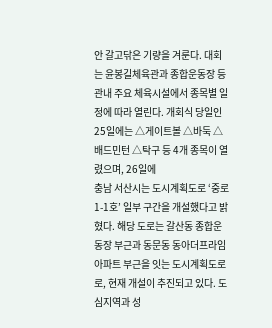안 갈고닦은 기량을 겨룬다. 대회는 윤봉길체육관과 종합운동장 등 관내 주요 체육시설에서 종목별 일정에 따라 열린다. 개회식 당일인 25일에는 △게이트볼 △바둑 △배드민턴 △탁구 등 4개 종목이 열렸으며, 26일에
충남 서산시는 도시계획도로 ‘중로1-1호’ 일부 구간을 개설했다고 밝혔다. 해당 도로는 갈산동 종합운동장 부근과 동문동 동아더프라임아파트 부근을 잇는 도시계획도로로, 현재 개설이 추진되고 있다. 도심지역과 성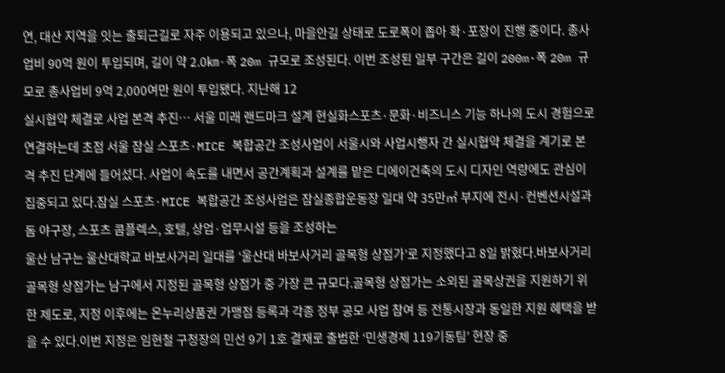연, 대산 지역을 잇는 출퇴근길로 자주 이용되고 있으나, 마을안길 상태로 도로폭이 좁아 확·포장이 진행 중이다. 총사업비 90억 원이 투입되며, 길이 약 2.0㎞·폭 20m 규모로 조성된다. 이번 조성된 일부 구간은 길이 200m·폭 20m 규모로 총사업비 9억 2,000여만 원이 투입됐다. 지난해 12
실시협약 체결로 사업 본격 추진… 서울 미래 랜드마크 설계 현실화스포츠·문화·비즈니스 기능 하나의 도시 경험으로 연결하는데 초점 서울 잠실 스포츠·MICE 복합공간 조성사업이 서울시와 사업시행자 간 실시협약 체결을 계기로 본격 추진 단계에 들어섰다. 사업이 속도를 내면서 공간계획과 설계를 맡은 디에이건축의 도시 디자인 역량에도 관심이 집중되고 있다.잠실 스포츠·MICE 복합공간 조성사업은 잠실종합운동장 일대 약 35만㎡ 부지에 전시·컨벤션시설과 돔 야구장, 스포츠 콤플렉스, 호텔, 상업·업무시설 등을 조성하는
울산 남구는 울산대학교 바보사거리 일대를 ‘울산대 바보사거리 골목형 상점가’로 지정했다고 8일 밝혔다.바보사거리 골목형 상점가는 남구에서 지정된 골목형 상점가 중 가장 큰 규모다.골목형 상점가는 소외된 골목상권을 지원하기 위한 제도로, 지정 이후에는 온누리상품권 가맹점 등록과 각종 정부 공모 사업 참여 등 전통시장과 동일한 지원 혜택을 받을 수 있다.이번 지정은 임현철 구청장의 민선 9기 1호 결재로 출범한 ‘민생경제 119기동팀’ 현장 중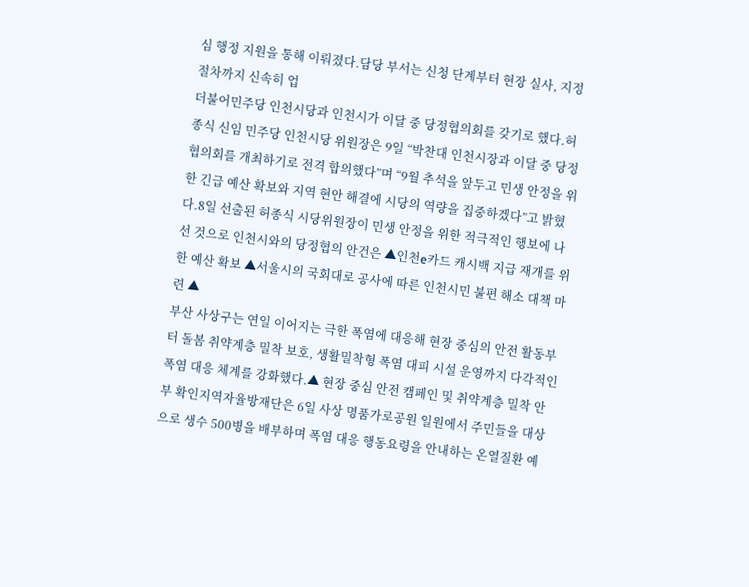심 행정 지원을 통해 이뤄졌다.담당 부서는 신청 단계부터 현장 실사, 지정 절차까지 신속히 업
더불어민주당 인천시당과 인천시가 이달 중 당정협의회를 갖기로 했다.허종식 신임 민주당 인천시당 위원장은 9일 “박찬대 인천시장과 이달 중 당정협의회를 개최하기로 전격 합의했다”며 “9월 추석을 앞두고 민생 안정을 위한 긴급 예산 확보와 지역 현안 해결에 시당의 역량을 집중하겠다”고 밝혔다.8일 선출된 허종식 시당위원장이 민생 안정을 위한 적극적인 행보에 나선 것으로 인천시와의 당정협의 안건은 ▲인천e카드 캐시백 지급 재개를 위한 예산 확보 ▲서울시의 국회대로 공사에 따른 인천시민 불편 해소 대책 마련 ▲
부산 사상구는 연일 이어지는 극한 폭염에 대응해 현장 중심의 안전 활동부터 돌봄 취약계층 밀착 보호, 생활밀착형 폭염 대피 시설 운영까지 다각적인 폭염 대응 체계를 강화했다.▲ 현장 중심 안전 캠페인 및 취약계층 밀착 안부 확인지역자율방재단은 6일 사상 명품가로공원 일원에서 주민들을 대상으로 생수 500병을 배부하며 폭염 대응 행동요령을 안내하는 온열질환 예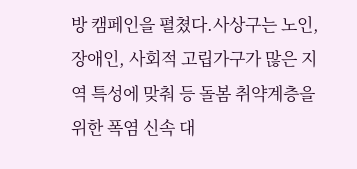방 캠페인을 펼쳤다.사상구는 노인, 장애인, 사회적 고립가구가 많은 지역 특성에 맞춰 등 돌봄 취약계층을 위한 폭염 신속 대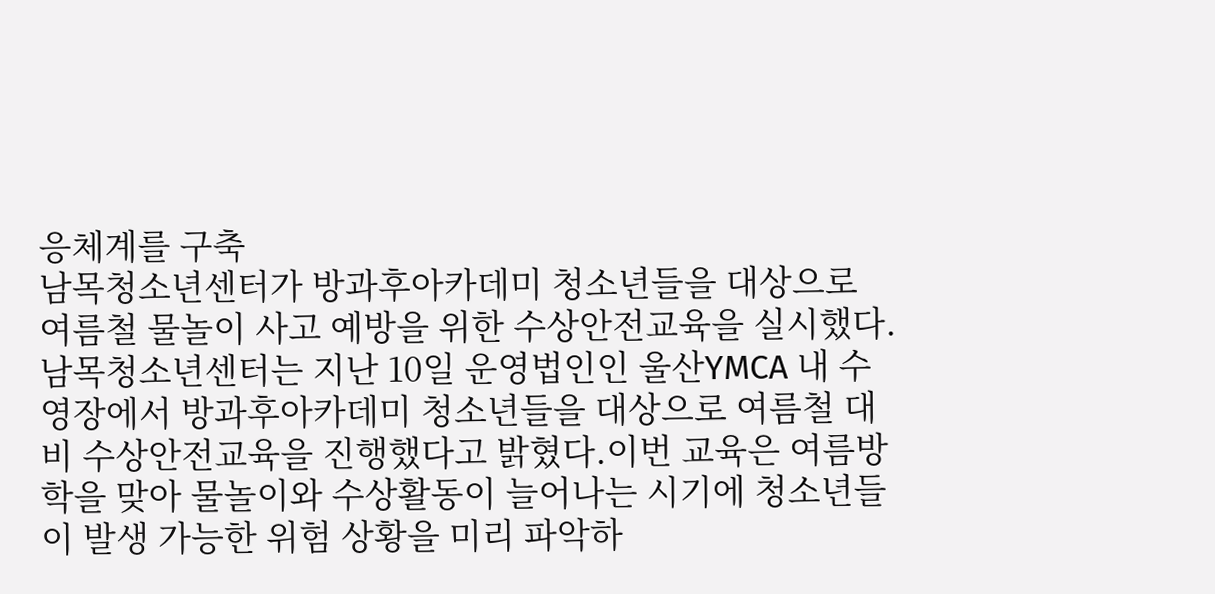응체계를 구축
남목청소년센터가 방과후아카데미 청소년들을 대상으로 여름철 물놀이 사고 예방을 위한 수상안전교육을 실시했다.남목청소년센터는 지난 10일 운영법인인 울산YMCA 내 수영장에서 방과후아카데미 청소년들을 대상으로 여름철 대비 수상안전교육을 진행했다고 밝혔다.이번 교육은 여름방학을 맞아 물놀이와 수상활동이 늘어나는 시기에 청소년들이 발생 가능한 위험 상황을 미리 파악하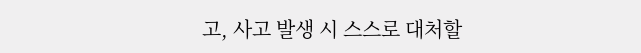고, 사고 발생 시 스스로 대처할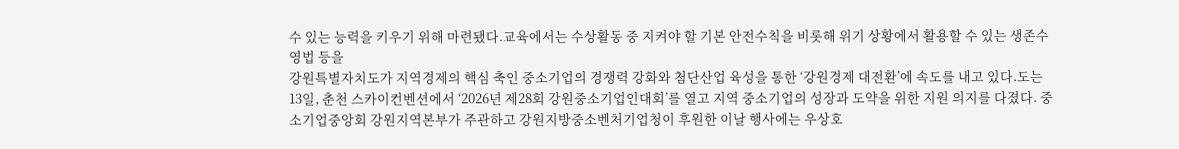수 있는 능력을 키우기 위해 마련됐다.교육에서는 수상활동 중 지켜야 할 기본 안전수칙을 비롯해 위기 상황에서 활용할 수 있는 생존수영법 등을
강원특별자치도가 지역경제의 핵심 축인 중소기업의 경쟁력 강화와 첨단산업 육성을 통한 ‘강원경제 대전환’에 속도를 내고 있다.도는 13일, 춘천 스카이컨벤션에서 ‘2026년 제28회 강원중소기업인대회’를 열고 지역 중소기업의 성장과 도약을 위한 지원 의지를 다졌다. 중소기업중앙회 강원지역본부가 주관하고 강원지방중소벤처기업청이 후원한 이날 행사에는 우상호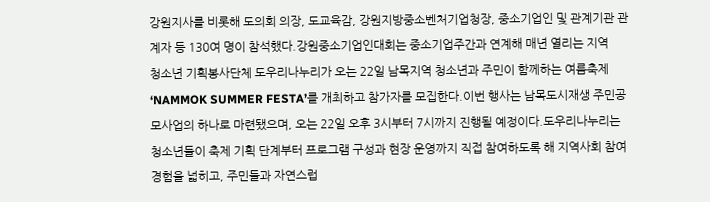강원지사를 비롯해 도의회 의장, 도교육감, 강원지방중소벤처기업청장, 중소기업인 및 관계기관 관계자 등 130여 명이 참석했다.강원중소기업인대회는 중소기업주간과 연계해 매년 열리는 지역
청소년 기획봉사단체 도우리나누리가 오는 22일 남목지역 청소년과 주민이 함께하는 여름축제 ‘NAMMOK SUMMER FESTA’를 개최하고 참가자를 모집한다.이번 행사는 남목도시재생 주민공모사업의 하나로 마련됐으며, 오는 22일 오후 3시부터 7시까지 진행될 예정이다.도우리나누리는 청소년들이 축제 기획 단계부터 프로그램 구성과 현장 운영까지 직접 참여하도록 해 지역사회 참여 경험을 넓히고, 주민들과 자연스럽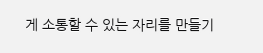게 소통할 수 있는 자리를 만들기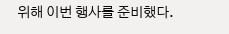위해 이번 행사를 준비했다.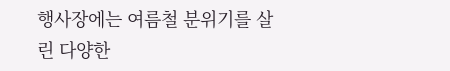행사장에는 여름철 분위기를 살린 다양한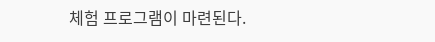체험 프로그램이 마련된다.